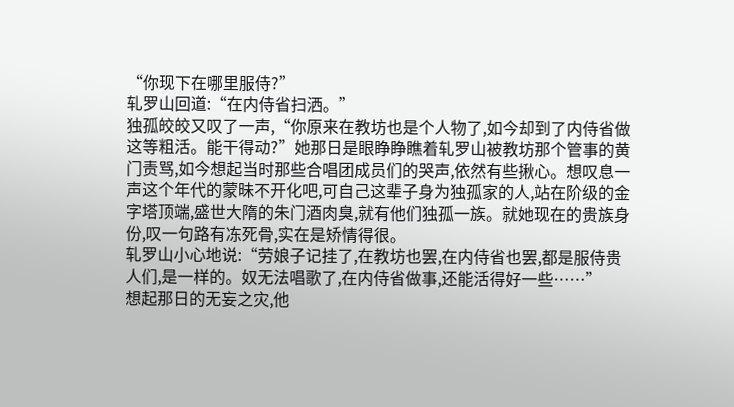“你现下在哪里服侍?”
轧罗山回道:“在内侍省扫洒。”
独孤皎皎又叹了一声,“你原来在教坊也是个人物了,如今却到了内侍省做这等粗活。能干得动?”她那日是眼睁睁瞧着轧罗山被教坊那个管事的黄门责骂,如今想起当时那些合唱团成员们的哭声,依然有些揪心。想叹息一声这个年代的蒙昧不开化吧,可自己这辈子身为独孤家的人,站在阶级的金字塔顶端,盛世大隋的朱门酒肉臭,就有他们独孤一族。就她现在的贵族身份,叹一句路有冻死骨,实在是矫情得很。
轧罗山小心地说:“劳娘子记挂了,在教坊也罢,在内侍省也罢,都是服侍贵人们,是一样的。奴无法唱歌了,在内侍省做事,还能活得好一些……”
想起那日的无妄之灾,他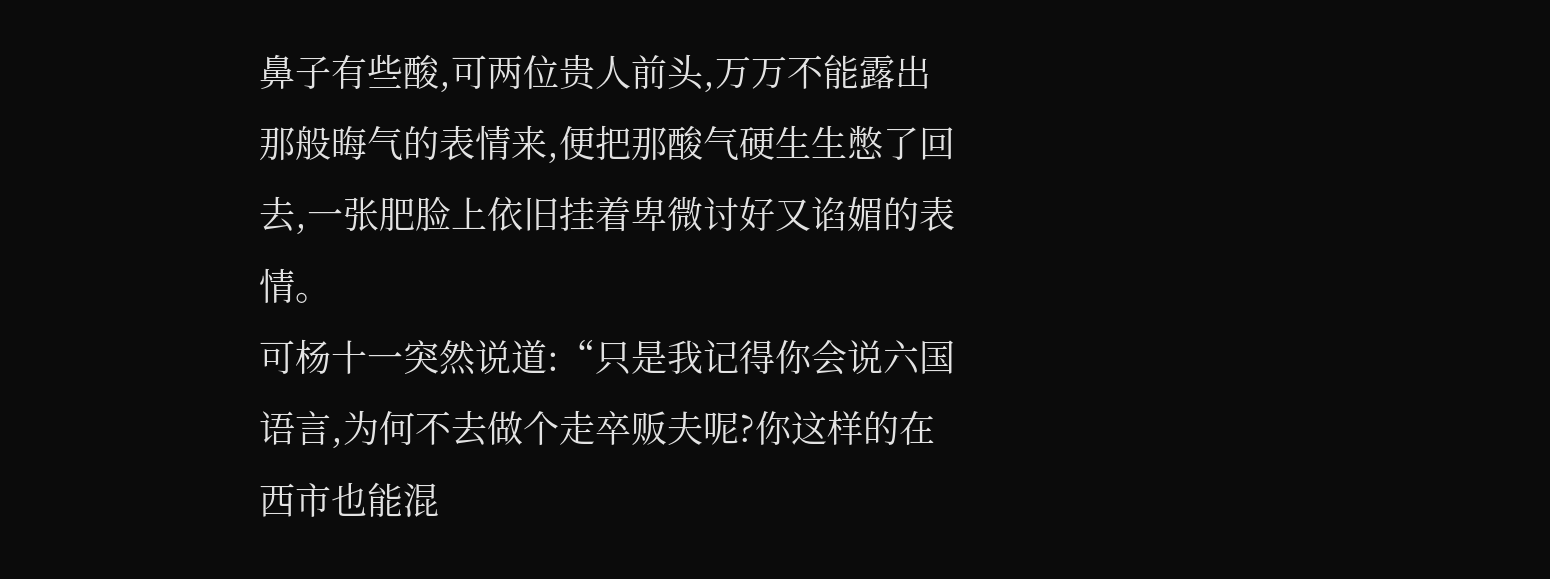鼻子有些酸,可两位贵人前头,万万不能露出那般晦气的表情来,便把那酸气硬生生憋了回去,一张肥脸上依旧挂着卑微讨好又谄媚的表情。
可杨十一突然说道:“只是我记得你会说六国语言,为何不去做个走卒贩夫呢?你这样的在西市也能混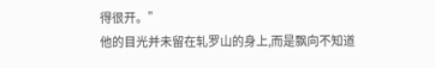得很开。”
他的目光并未留在轧罗山的身上,而是飘向不知道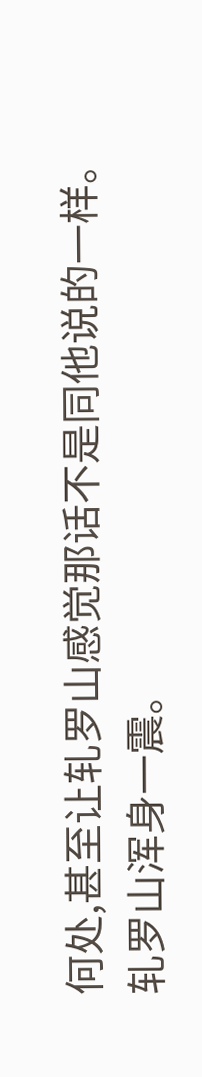何处,甚至让轧罗山感觉那话不是同他说的一样。
轧罗山浑身一震。